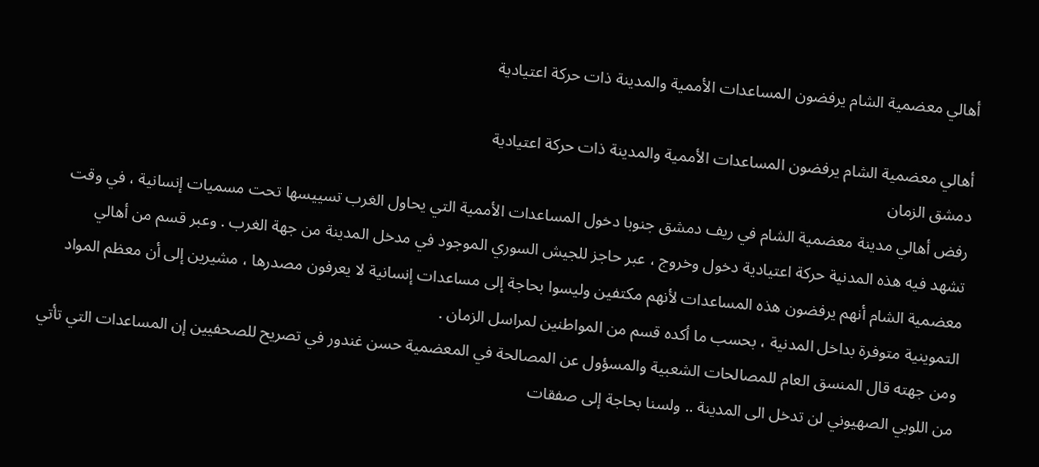أهالي معضمية الشام يرفضون المساعدات الأممية والمدينة ذات حركة اعتيادية

أهالي معضمية الشام يرفضون المساعدات الأممية والمدينة ذات حركة اعتيادية
دمشق الزمان
رفض أهالي مدينة معضمية الشام في ريف دمشق جنوبا دخول المساعدات الأممية التي يحاول الغرب تسييسها تحت مسميات إنسانية ، في وقت تشهد فيه هذه المدنية حركة اعتيادية دخول وخروج ، عبر حاجز للجيش السوري الموجود في مدخل المدينة من جهة الغرب . وعبر قسم من أهالي معضمية الشام أنهم يرفضون هذه المساعدات لأنهم مكتفين وليسوا بحاجة إلى مساعدات إنسانية لا يعرفون مصدرها ، مشيرين إلى أن معظم المواد التموينية متوفرة بداخل المدنية ، بحسب ما أكده قسم من المواطنين لمراسل الزمان .
ومن جهته قال المنسق العام للمصالحات الشعبية والمسؤول عن المصالحة في المعضمية حسن غندور في تصريح للصحفيين إن المساعدات التي تأتي من اللوبي الصهيوني لن تدخل الى المدينة .. ولسنا بحاجة إلى صفقات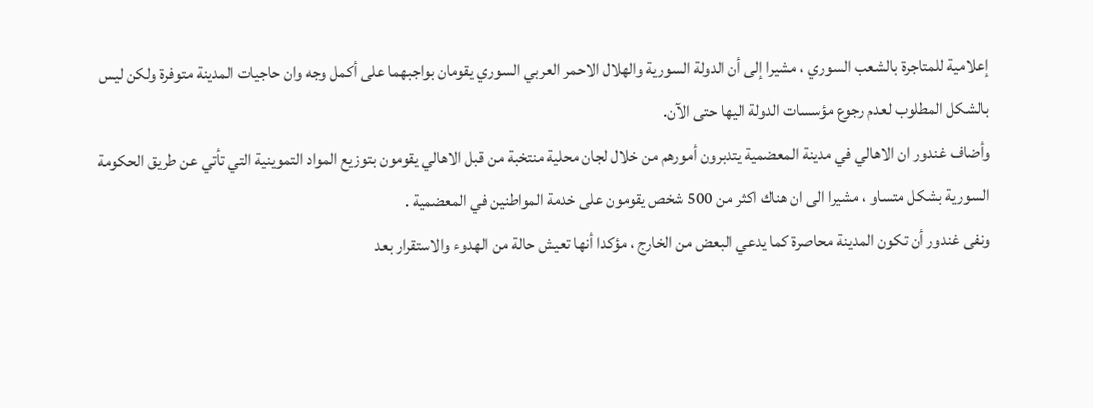إعلامية للمتاجرة بالشعب السوري ، مشيرا إلى أن الدولة السورية والهلال الاحمر العربي السوري يقومان بواجبهما على أكمل وجه وان حاجيات المدينة متوفرة ولكن ليس بالشكل المطلوب لعدم رجوع مؤسسات الدولة اليها حتى الآن.
وأضاف غندور ان الاهالي في مدينة المعضمية يتدبرون أمورهم من خلال لجان محلية منتخبة من قبل الاهالي يقومون بتوزيع المواد التموينية التي تأتي عن طريق الحكومة السورية بشكل متساو ، مشيرا الى ان هناك اكثر من 500 شخص يقومون على خدمة المواطنين في المعضمية .
ونفى غندور أن تكون المدينة محاصرة كما يدعي البعض من الخارج ، مؤكدا أنها تعيش حالة من الهدوء والاستقرار بعد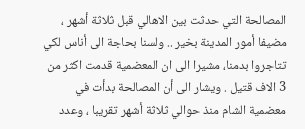المصالحة التي حدثت بين الاهالي قبل ثلاثة أشهر ، مضيفا أمور المدينة بخير .. ولسنا بحاجة الى أناس لكي تتاجروا بدمنا، مشيرا الى ان المعضمية قدمت اكثر من 3 الاف قتيل . ويشار الى أن المصالحة بدأت في معضمية الشام منذ حوالي ثلاثة أشهر تقريبا ، وعدد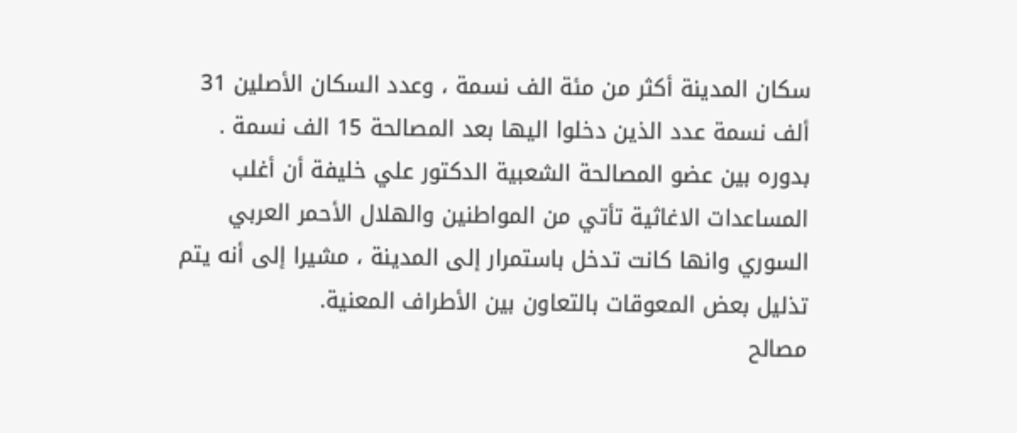سكان المدينة أكثر من مئة الف نسمة ، وعدد السكان الأصلين 31 ألف نسمة عدد الذين دخلوا اليها بعد المصالحة 15 الف نسمة .
بدوره بين عضو المصالحة الشعبية الدكتور علي خليفة أن أغلب المساعدات الاغاثية تأتي من المواطنين والهلال الأحمر العربي السوري وانها كانت تدخل باستمرار إلى المدينة ، مشيرا إلى أنه يتم تذليل بعض المعوقات بالتعاون بين الأطراف المعنية.
مصالح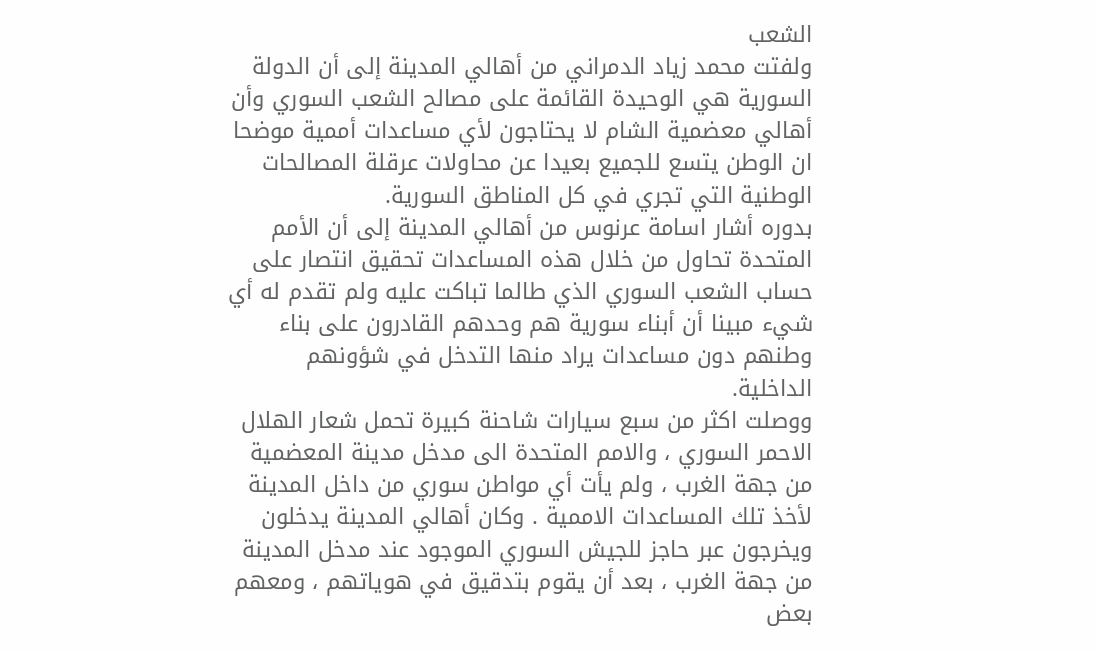الشعب
ولفتت محمد زياد الدمراني من أهالي المدينة إلى أن الدولة السورية هي الوحيدة القائمة على مصالح الشعب السوري وأن أهالي معضمية الشام لا يحتاجون لأي مساعدات أممية موضحا ان الوطن يتسع للجميع بعيدا عن محاولات عرقلة المصالحات الوطنية التي تجري في كل المناطق السورية.
بدوره أشار اسامة عرنوس من أهالي المدينة إلى أن الأمم المتحدة تحاول من خلال هذه المساعدات تحقيق انتصار على حساب الشعب السوري الذي طالما تباكت عليه ولم تقدم له أي شيء مبينا أن أبناء سورية هم وحدهم القادرون على بناء وطنهم دون مساعدات يراد منها التدخل في شؤونهم الداخلية.
ووصلت اكثر من سبع سيارات شاحنة كبيرة تحمل شعار الهلال الاحمر السوري ، والامم المتحدة الى مدخل مدينة المعضمية من جهة الغرب ، ولم يأت أي مواطن سوري من داخل المدينة لأخذ تلك المساعدات الاممية . وكان أهالي المدينة يدخلون ويخرجون عبر حاجز للجيش السوري الموجود عند مدخل المدينة من جهة الغرب ، بعد أن يقوم بتدقيق في هوياتهم ، ومعهم بعض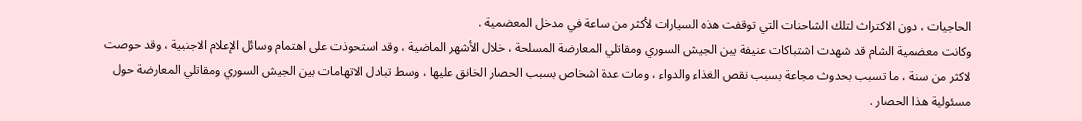الحاجيات ، دون الاكتراث لتلك الشاحنات التي توقفت هذه السيارات لأكثر من ساعة في مدخل المعضمية .
وكانت معضمية الشام قد شهدت اشتباكات عنيفة يبن الجيش السوري ومقاتلي المعارضة المسلحة ، خلال الأشهر الماضية ، وقد استحوذت على اهتمام وسائل الإعلام الاجنبية ، وقد حوصت لاكثر من سنة ، ما تسبب بحدوث مجاعة بسبب نقص الغذاء والدواء ، ومات عدة اشخاص بسبب الحصار الخانق عليها ، وسط تبادل الاتهامات بين الجيش السوري ومقاتلي المعارضة حول مسئولية هذا الحصار .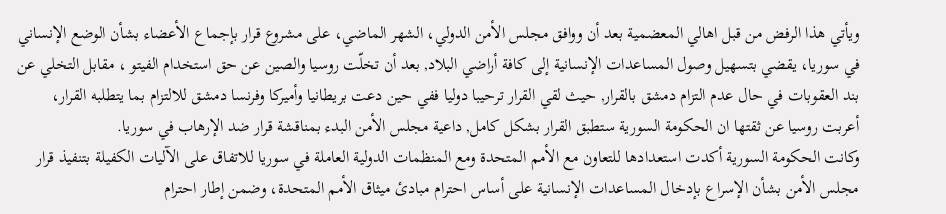ويأتي هذا الرفض من قبل اهالي المعضمية بعد أن ووافق مجلس الأمن الدولي، الشهر الماضي، على مشروع قرار بإجماع الأعضاء بشأن الوضع الإنساني في سوريا، يقضي بتسهيل وصول المساعدات الإنسانية إلى كافة أراضي البلاد, بعد أن تخلّت روسيا والصين عن حق استخدام الفيتو ، مقابل التخلي عن بند العقوبات في حال عدم التزام دمشق بالقرار, حيث لقي القرار ترحيبا دوليا ففي حين دعت بريطانيا وأميركا وفرنسا دمشق للالتزام بما يتطلبه القرار، أعربت روسيا عن ثقتها ان الحكومة السورية ستطبق القرار بشكل كامل, داعية مجلس الأمن البدء بمناقشة قرار ضد الإرهاب في سوريا.
وكانت الحكومة السورية أكدت استعدادها للتعاون مع الأمم المتحدة ومع المنظمات الدولية العاملة في سوريا للاتفاق على الآليات الكفيلة بتنفيذ قرار مجلس الأمن بشأن الإسراع بإدخال المساعدات الإنسانية على أساس احترام مبادئ ميثاق الأمم المتحدة، وضمن إطار احترام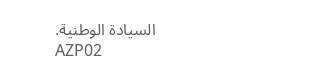السيادة الوطنية.
AZP02